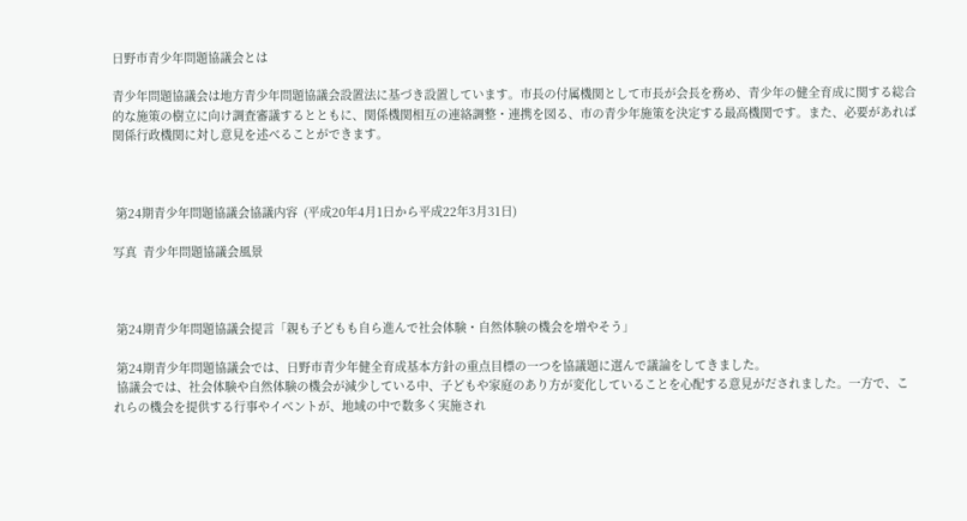日野市青少年問題協議会とは

青少年問題協議会は地方青少年問題協議会設置法に基づき設置しています。市長の付属機関として市長が会長を務め、青少年の健全育成に関する総合的な施策の樹立に向け調査審議するとともに、関係機関相互の連絡調整・連携を図る、市の青少年施策を決定する最高機関です。また、必要があれば関係行政機関に対し意見を述べることができます。



 第24期青少年問題協議会協議内容  (平成20年4月1日から平成22年3月31日)

写真  青少年問題協議会風景



 第24期青少年問題協議会提言「親も子どもも自ら進んで社会体験・自然体験の機会を増やそう」

 第24期青少年問題協議会では、日野市青少年健全育成基本方針の重点目標の一つを協議題に選んで議論をしてきました。
 協議会では、社会体験や自然体験の機会が減少している中、子どもや家庭のあり方が変化していることを心配する意見がだされました。一方で、これらの機会を提供する行事やイベントが、地域の中で数多く実施され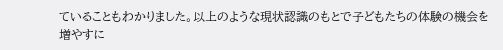ていることもわかりました。以上のような現状認識のもとで子どもたちの体験の機会を増やすに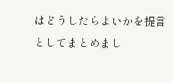はどうしたらよいかを提言としてまとめまし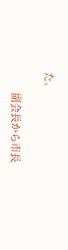た。

       副会長から市長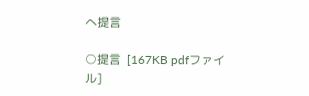へ提言

○提言  [167KB pdfファイル]